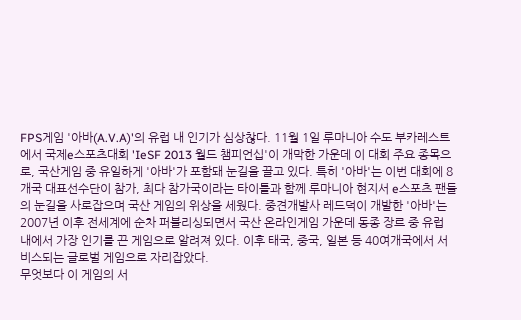FPS게임 '아바(A.V.A)'의 유럽 내 인기가 심상찮다. 11월 1일 루마니아 수도 부카레스트에서 국제e스포츠대회 'IeSF 2013 월드 챔피언십'이 개막한 가운데 이 대회 주요 종목으로, 국산게임 중 유일하게 '아바'가 포함돼 눈길을 끌고 있다. 특히 '아바'는 이번 대회에 8개국 대표선수단이 참가, 최다 참가국이라는 타이틀과 함께 루마니아 현지서 e스포츠 팬들의 눈길을 사로잡으며 국산 게임의 위상을 세웠다. 중견개발사 레드덕이 개발한 '아바'는 2007년 이후 전세계에 순차 퍼블리싱되면서 국산 온라인게임 가운데 동종 장르 중 유럽 내에서 가장 인기를 끈 게임으로 알려져 있다. 이후 태국, 중국, 일본 등 40여개국에서 서비스되는 글로벌 게임으로 자리잡았다.
무엇보다 이 게임의 서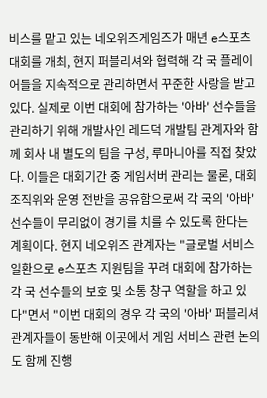비스를 맡고 있는 네오위즈게임즈가 매년 e스포츠 대회를 개최, 현지 퍼블리셔와 협력해 각 국 플레이어들을 지속적으로 관리하면서 꾸준한 사랑을 받고 있다. 실제로 이번 대회에 참가하는 '아바' 선수들을 관리하기 위해 개발사인 레드덕 개발팀 관계자와 함께 회사 내 별도의 팀을 구성, 루마니아를 직접 찾았다. 이들은 대회기간 중 게임서버 관리는 물론, 대회 조직위와 운영 전반을 공유함으로써 각 국의 '아바' 선수들이 무리없이 경기를 치를 수 있도록 한다는 계획이다. 현지 네오위즈 관계자는 "글로벌 서비스 일환으로 e스포츠 지원팀을 꾸려 대회에 참가하는 각 국 선수들의 보호 및 소통 창구 역할을 하고 있다"면서 "이번 대회의 경우 각 국의 '아바' 퍼블리셔 관계자들이 동반해 이곳에서 게임 서비스 관련 논의도 함께 진행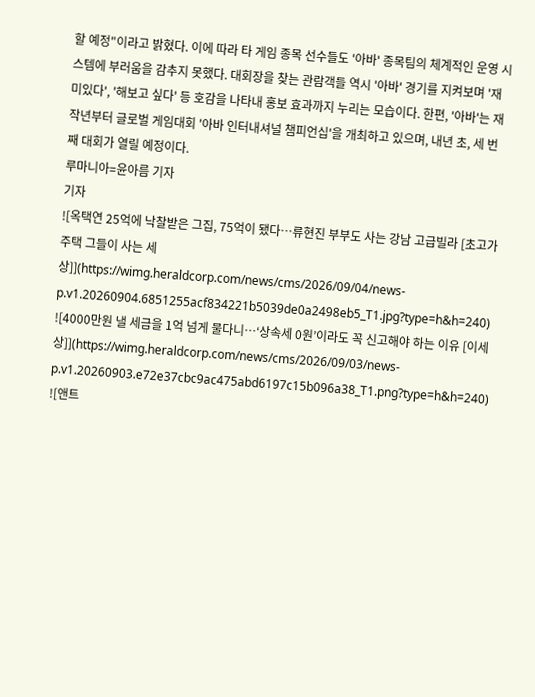할 예정"이라고 밝혔다. 이에 따라 타 게임 종목 선수들도 '아바' 종목팀의 체계적인 운영 시스템에 부러움을 감추지 못했다. 대회장을 찾는 관람객들 역시 '아바' 경기를 지켜보며 '재미있다', '해보고 싶다' 등 호감을 나타내 홍보 효과까지 누리는 모습이다. 한편, '아바'는 재작년부터 글로벌 게임대회 '아바 인터내셔널 챔피언십'을 개최하고 있으며, 내년 초, 세 번째 대회가 열릴 예정이다.
루마니아=윤아름 기자
기자
![옥택연 25억에 낙찰받은 그집, 75억이 됐다…류현진 부부도 사는 강남 고급빌라 [초고가 주택 그들이 사는 세상]](https://wimg.heraldcorp.com/news/cms/2026/09/04/news-p.v1.20260904.6851255acf834221b5039de0a2498eb5_T1.jpg?type=h&h=240)
![4000만원 낼 세금을 1억 넘게 물다니…‘상속세 0원’이라도 꼭 신고해야 하는 이유 [이세상]](https://wimg.heraldcorp.com/news/cms/2026/09/03/news-p.v1.20260903.e72e37cbc9ac475abd6197c15b096a38_T1.png?type=h&h=240)
![앤트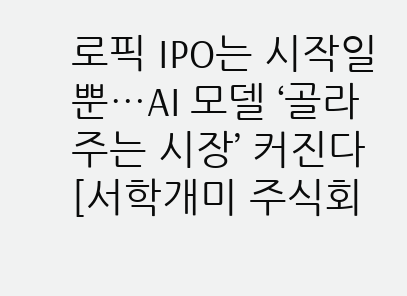로픽 IPO는 시작일 뿐…AI 모델 ‘골라주는 시장’ 커진다 [서학개미 주식회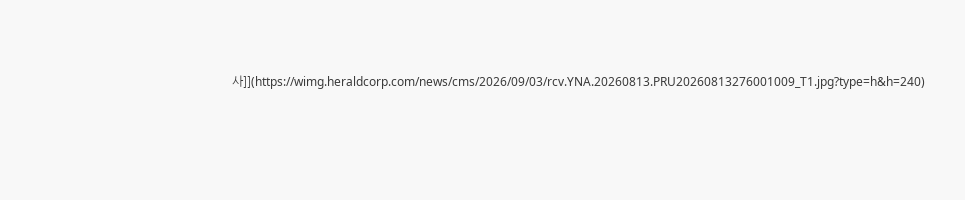사]](https://wimg.heraldcorp.com/news/cms/2026/09/03/rcv.YNA.20260813.PRU20260813276001009_T1.jpg?type=h&h=240)